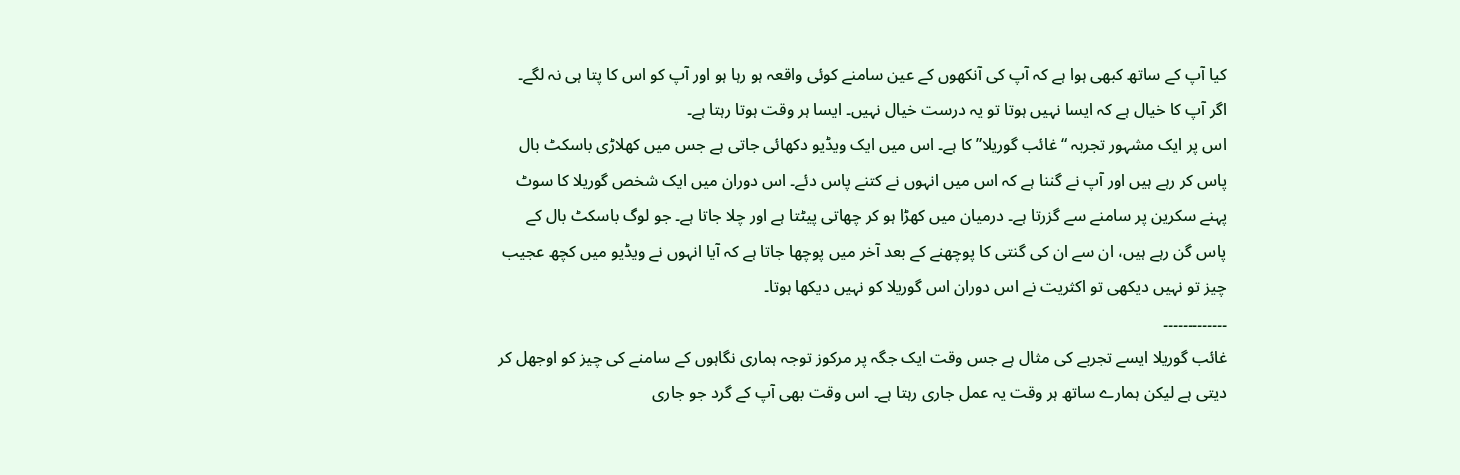کیا آپ کے ساتھ کبھی ہوا ہے کہ آپ کی آنکھوں کے عین سامنے کوئی واقعہ ہو رہا ہو اور آپ کو اس کا پتا ہی نہ لگے۔ اگر آپ کا خیال ہے کہ ایسا نہیں ہوتا تو یہ درست خیال نہیں۔ ایسا ہر وقت ہوتا رہتا ہے۔
اس پر ایک مشہور تجربہ “غائب گوریلا” کا ہے۔ اس میں ایک ویڈیو دکھائی جاتی ہے جس میں کھلاڑی باسکٹ بال پاس کر رہے ہیں اور آپ نے گننا ہے کہ اس میں انہوں نے کتنے پاس دئے۔ اس دوران میں ایک شخص گوریلا کا سوٹ پہنے سکرین پر سامنے سے گزرتا ہے۔ درمیان میں کھڑا ہو کر چھاتی پیٹتا ہے اور چلا جاتا ہے۔ جو لوگ باسکٹ بال کے پاس گن رہے ہیں، ان سے ان کی گنتی کا پوچھنے کے بعد آخر میں پوچھا جاتا ہے کہ آیا انہوں نے ویڈیو میں کچھ عجیب چیز تو نہیں دیکھی تو اکثریت نے اس دوران اس گوریلا کو نہیں دیکھا ہوتا۔
۔۔۔۔۔۔۔۔۔۔۔۔۔
غائب گوریلا ایسے تجربے کی مثال ہے جس وقت ایک جگہ پر مرکوز توجہ ہماری نگاہوں کے سامنے کی چیز کو اوجھل کر دیتی ہے لیکن ہمارے ساتھ ہر وقت یہ عمل جاری رہتا ہے۔ اس وقت بھی آپ کے گرد جو جاری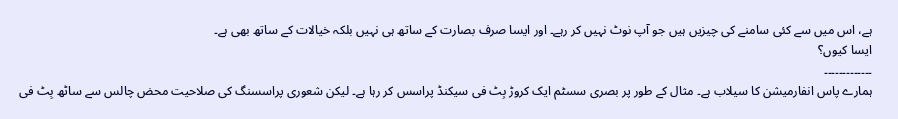ہے، اس میں سے کئی سامنے کی چیزیں ہیں جو آپ نوٹ نہیں کر رہے۔ اور ایسا صرف بصارت کے ساتھ ہی نہیں بلکہ خیالات کے ساتھ بھی ہے۔
ایسا کیوں؟
۔۔۔۔۔۔۔۔۔۔۔۔۔
ہمارے پاس انفارمیشن کا سیلاب ہے۔ مثال کے طور پر بصری سسٹم ایک کروڑ بِٹ فی سیکنڈ پراسس کر رہا ہے۔ لیکن شعوری پراسسنگ کی صلاحیت محض چالس سے ساٹھ بِٹ فی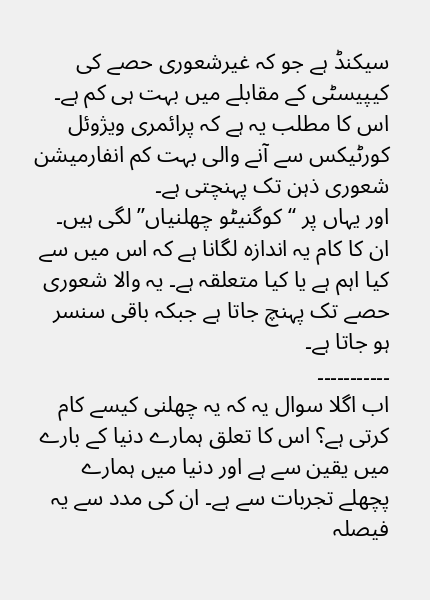سیکنڈ ہے جو کہ غیرشعوری حصے کی کیپیسٹی کے مقابلے میں بہت ہی کم ہے۔ اس کا مطلب یہ ہے کہ پرائمری ویژوئل کورٹیکس سے آنے والی بہت کم انفارمیشن شعوری ذہن تک پہنچتی ہے۔
اور یہاں پر “کوگنیٹو چھلنیاں” لگی ہیں۔ ان کا کام یہ اندازہ لگانا ہے کہ اس میں سے کیا اہم ہے یا کیا متعلقہ ہے۔ یہ والا شعوری حصے تک پہنچ جاتا ہے جبکہ باقی سنسر ہو جاتا ہے۔
۔۔۔۔۔۔۔۔۔۔۔
اب اگلا سوال یہ کہ یہ چھلنی کیسے کام کرتی ہے؟ اس کا تعلق ہمارے دنیا کے بارے میں یقین سے ہے اور دنیا میں ہمارے پچھلے تجربات سے ہے۔ ان کی مدد سے یہ فیصلہ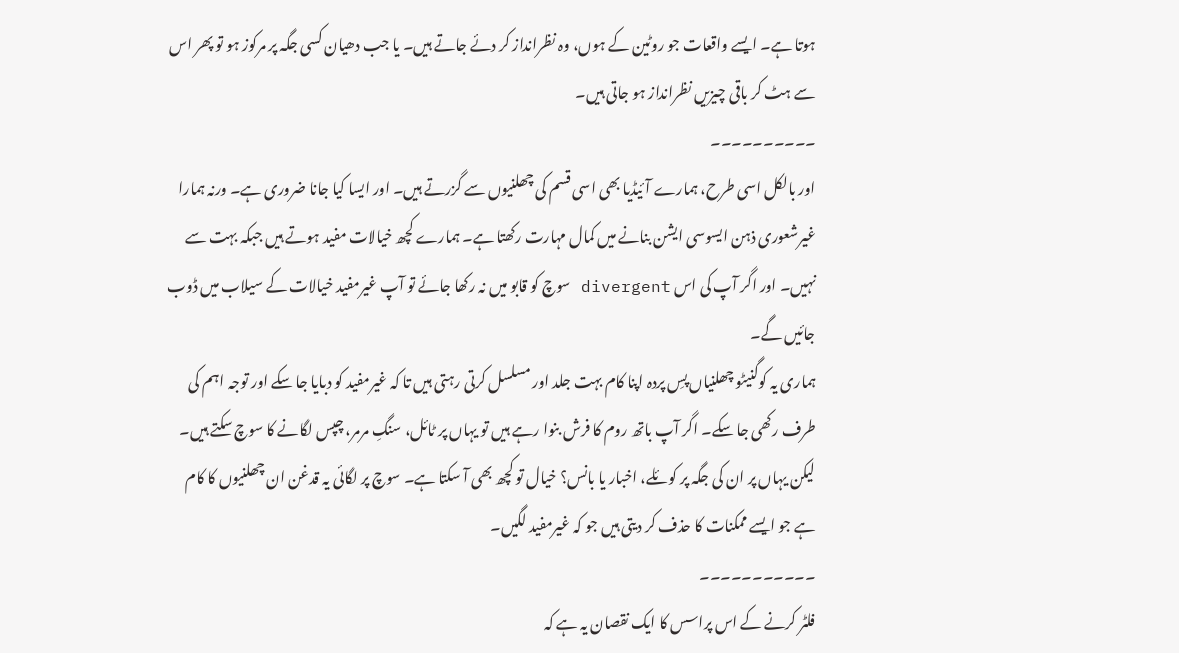ہوتا ہے۔ ایسے واقعات جو روٹین کے ہوں، وہ نظرانداز کر دئے جاتے ہیں۔ یا جب دھیان کسی جگہ پر مرکوز ہو تو پھر اس سے ہٹ کر باقی چیزیں نظرانداز ہو جاتی ہیں۔
۔۔۔۔۔۔۔۔۔۔
اور بالکل اسی طرح، ہمارے آئیڈیا بھی اسی قسم کی چھلنیوں سے گزرتے ہیں۔ اور ایسا کیا جانا ضروری ہے۔ ورنہ ہمارا غیرشعوری ذہن ایسوسی ایشن بنانے میں کمال مہارت رکھتا ہے۔ ہمارے کچھ خیالات مفید ہوتے ہیں جبکہ بہت سے نہیں۔ اور اگر آپ کی اس divergent سوچ کو قابو میں نہ رکھا جائے تو آپ غیرمفید خیالات کے سیلاب میں ڈوب جائیں گے۔
ہماری یہ کوگنیٹو چھلنیاں پسِ پردہ اپنا کام بہت جلد اور مسلسل کرتی رہتی ہیں تا کہ غیرمفید کو دبایا جا سکے اور توجہ اہم کی طرف رکھی جا سکے۔ اگر آپ باتھ روم کا فرش بنوا رہے ہیں تو یہاں پر ٹائل، سنگِ مرمر، چپس لگانے کا سوچ سکتے ہیں۔ لیکن یہاں پر ان کی جگہ پر کوئلے، اخبار یا بانس؟ خیال تو کچھ بھی آ سکتا ہے۔ سوچ پر لگائی یہ قدغن ان چھلنیوں کا کام ہے جو ایسے ممکنات کا حذف کر دیتی ہیں جو کہ غیرمفید لگیں۔
۔۔۔۔۔۔۔۔۔۔۔
فلٹر کرنے کے اس پراسس کا ایک نقصان یہ ہے کہ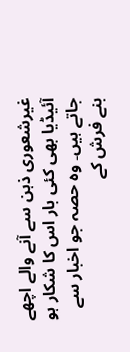غیرشعوری ذہن سے آنے والے اچھے آئیڈیا بھی کئی بار اس کا شکار ہو جاتے ہیں۔ وہ حصہ جو اخبار سے بنے فرش کے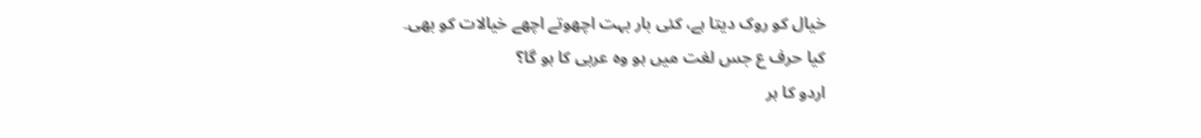خیال کو روک دیتا ہے، کئی بار بہت اچھوتے اچھے خیالات کو بھی۔
کیا حرف ع جس لغت میں ہو وہ عربی کا ہو گا؟
اردو کا ہر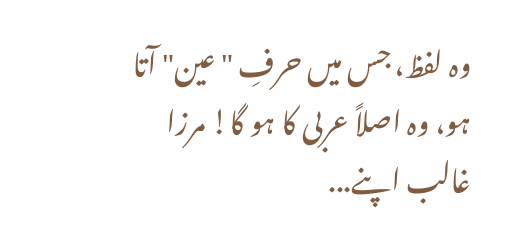وہ لفظ، جس میں حرفِ "عین" آتا ہو، وہ اصلاً عربی کا ہو گا! مرزا غالب اپنے...